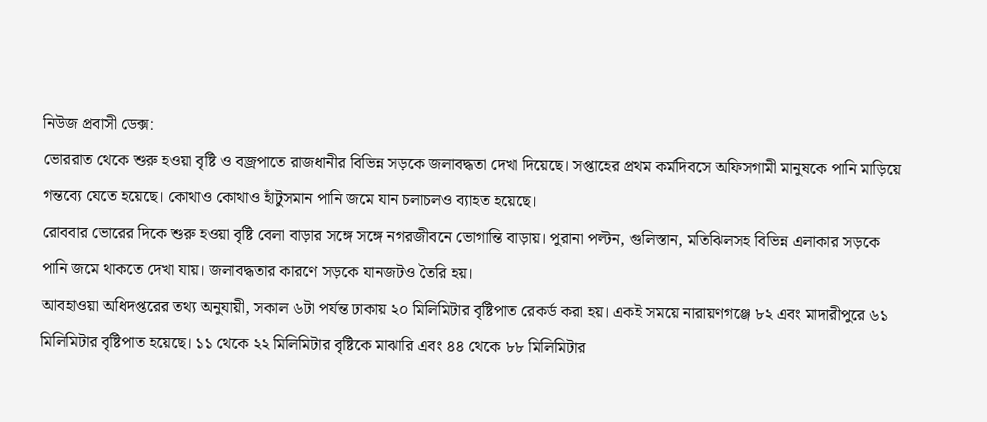নিউজ প্রবাসী ডেক্স:
ভোররাত থেকে শুরু হওয়া বৃষ্টি ও বজ্রপাতে রাজধানীর বিভিন্ন সড়কে জলাবদ্ধতা দেখা দিয়েছে। সপ্তাহের প্রথম কর্মদিবসে অফিসগামী মানুষকে পানি মাড়িয়ে গন্তব্যে যেতে হয়েছে। কোথাও কোথাও হাঁটুসমান পানি জমে যান চলাচলও ব্যাহত হয়েছে।
রোববার ভোরের দিকে শুরু হওয়া বৃষ্টি বেলা বাড়ার সঙ্গে সঙ্গে নগরজীবনে ভোগান্তি বাড়ায়। পুরানা পল্টন, গুলিস্তান, মতিঝিলসহ বিভিন্ন এলাকার সড়কে পানি জমে থাকতে দেখা যায়। জলাবদ্ধতার কারণে সড়কে যানজটও তৈরি হয়।
আবহাওয়া অধিদপ্তরের তথ্য অনুযায়ী, সকাল ৬টা পর্যন্ত ঢাকায় ২০ মিলিমিটার বৃষ্টিপাত রেকর্ড করা হয়। একই সময়ে নারায়ণগঞ্জে ৮২ এবং মাদারীপুরে ৬১ মিলিমিটার বৃষ্টিপাত হয়েছে। ১১ থেকে ২২ মিলিমিটার বৃষ্টিকে মাঝারি এবং ৪৪ থেকে ৮৮ মিলিমিটার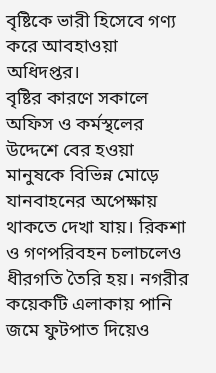বৃষ্টিকে ভারী হিসেবে গণ্য করে আবহাওয়া অধিদপ্তর।
বৃষ্টির কারণে সকালে অফিস ও কর্মস্থলের উদ্দেশে বের হওয়া মানুষকে বিভিন্ন মোড়ে যানবাহনের অপেক্ষায় থাকতে দেখা যায়। রিকশা ও গণপরিবহন চলাচলেও ধীরগতি তৈরি হয়। নগরীর কয়েকটি এলাকায় পানি জমে ফুটপাত দিয়েও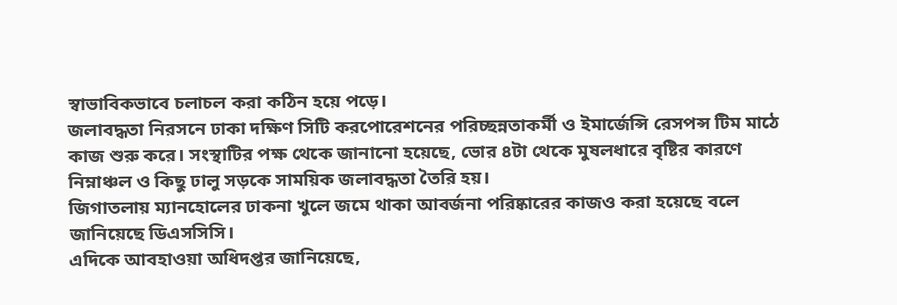স্বাভাবিকভাবে চলাচল করা কঠিন হয়ে পড়ে।
জলাবদ্ধতা নিরসনে ঢাকা দক্ষিণ সিটি করপোরেশনের পরিচ্ছন্নতাকর্মী ও ইমার্জেন্সি রেসপন্স টিম মাঠে কাজ শুরু করে। সংস্থাটির পক্ষ থেকে জানানো হয়েছে, ভোর ৪টা থেকে মুষলধারে বৃষ্টির কারণে নিম্নাঞ্চল ও কিছু ঢালু সড়কে সাময়িক জলাবদ্ধতা তৈরি হয়।
জিগাতলায় ম্যানহোলের ঢাকনা খুলে জমে থাকা আবর্জনা পরিষ্কারের কাজও করা হয়েছে বলে জানিয়েছে ডিএসসিসি।
এদিকে আবহাওয়া অধিদপ্তর জানিয়েছে,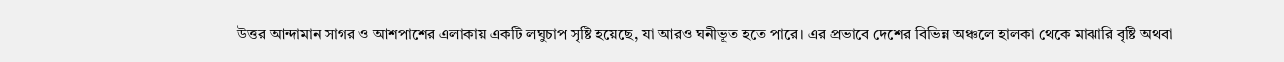উত্তর আন্দামান সাগর ও আশপাশের এলাকায় একটি লঘুচাপ সৃষ্টি হয়েছে, যা আরও ঘনীভূত হতে পারে। এর প্রভাবে দেশের বিভিন্ন অঞ্চলে হালকা থেকে মাঝারি বৃষ্টি অথবা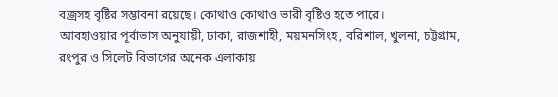বজ্রসহ বৃষ্টির সম্ভাবনা রয়েছে। কোথাও কোথাও ভারী বৃষ্টিও হতে পারে।
আবহাওয়ার পূর্বাভাস অনুযায়ী, ঢাকা, রাজশাহী, ময়মনসিংহ, বরিশাল, খুলনা, চট্টগ্রাম, রংপুর ও সিলেট বিভাগের অনেক এলাকায়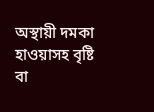অস্থায়ী দমকা হাওয়াসহ বৃষ্টি বা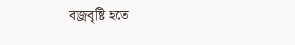বজ্রবৃষ্টি হতে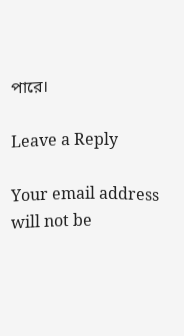পারে।

Leave a Reply

Your email address will not be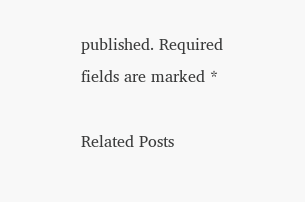published. Required fields are marked *

Related Posts